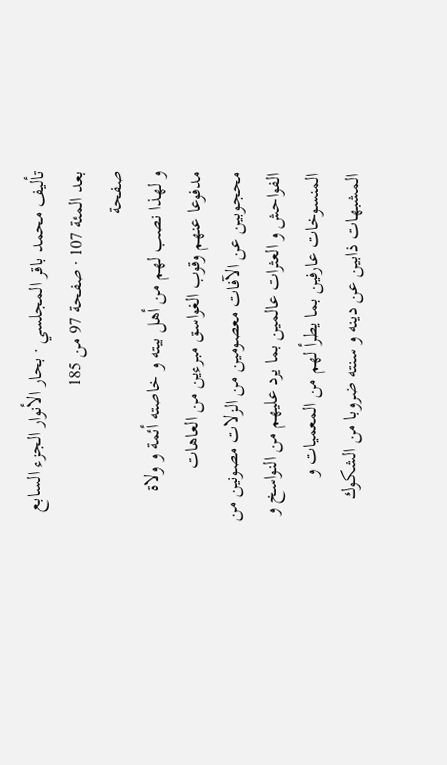تأليف محمد باقر المجلسي · بحار الأنوار الجزء السابع بعد المئة 107 · صفحة 97 من 185
صفحة
و لهذا نصب لهم من أهل بيته و خاصته أئمة و ولاة مدفوعا عنهم وقوب الغواسق مبرءين من العاهات محجوبين عن الآفات معصومين من الزلات مصونين من الفواحش و العثرات عالمين بما يرد عليهم من النواسخ و المنسوخات عارفين بما يطرأ لهم من المعميات و المشبهات ذابين عن دينه و سنته ضروبا من الشكوك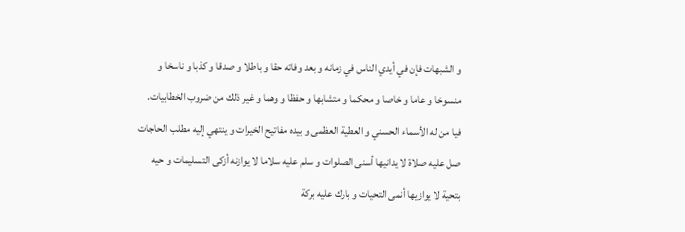و الشبهات فإن في أيدي الناس في زمانه و بعد وفاته حقا و باطلا و صدقا و كذبا و ناسخا و منسوخا و عاما و خاصا و محكما و متشابها و حفظا و وهما و غير ذلك من ضروب الخطابيات.
فيا من له الأسماء الحسني و العطية العظمى و بيده مفاتيح الخيرات و ينتهي إليه مطلب الحاجات صل عليه صلاة لا يدانيها أسنى الصلوات و سلم عليه سلاما لا يوازنه أزكى التسليمات و حيه بتحية لا يوازيها أنمى التحيات و بارك عليه بركة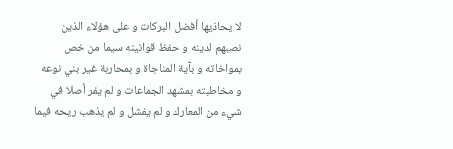لا يحاذيها أفضل البركات و على هؤلاء الذين نصبهم لدينه و حفظ قوانينه سيما من خص بمواخاته و بآية المناجاة و بمحاربة غير بني نوعه و مخاطبته بمشهد الجماعات و لم يفر أصلا في شيء من المعارك و لم يفشل و لم يذهب ريحه فيما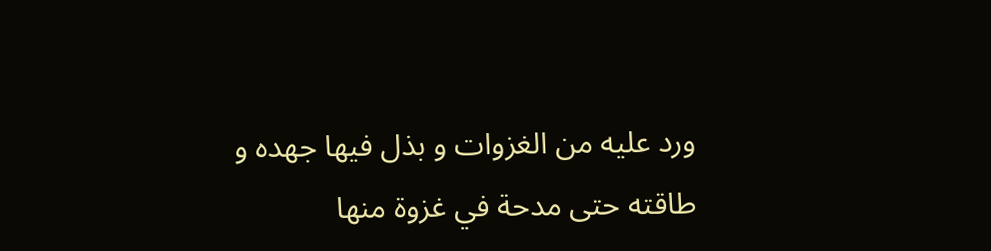ورد عليه من الغزوات و بذل فيها جهده و طاقته حتى مدحة في غزوة منها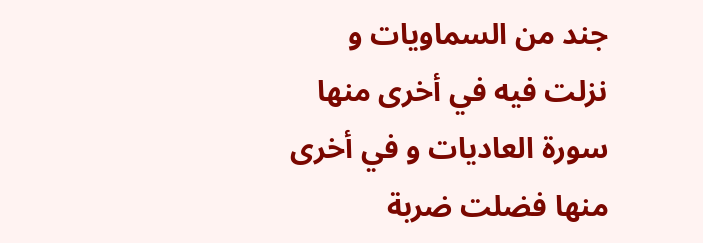جند من السماويات و نزلت فيه في أخرى منها سورة العاديات و في أخرى منها فضلت ضربة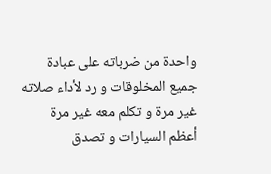واحدة من ضرباته على عبادة جميع المخلوقات و رد لأداء صلاته غير مرة و تكلم معه غير مرة أعظم السيارات و تصدق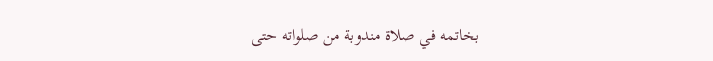بخاتمه في صلاة مندوبة من صلواته حتى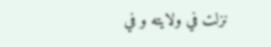نزلت في ولايته و في